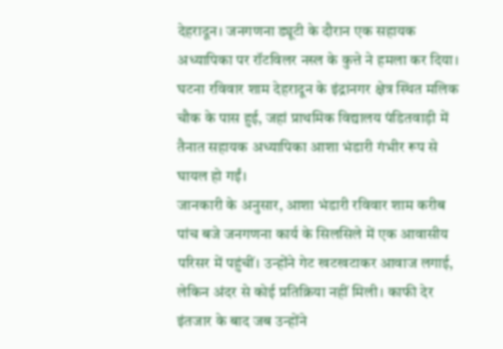देहरादून। जनगणना ड्यूटी के दौरान एक सहायक अध्यापिका पर रॉटविलर नस्ल के कुत्ते ने हमला कर दिया। घटना रविवार शाम देहरादून के इंद्रानगर क्षेत्र स्थित मलिक चौक के पास हुई, जहां प्राथमिक विद्यालय पंडितवाड़ी में तैनात सहायक अध्यापिका आशा भंडारी गंभीर रूप से घायल हो गईं।
जानकारी के अनुसार, आशा भंडारी रविवार शाम करीब पांच बजे जनगणना कार्य के सिलसिले में एक आवासीय परिसर में पहुंचीं। उन्होंने गेट खटखटाकर आवाज लगाई, लेकिन अंदर से कोई प्रतिक्रिया नहीं मिली। काफी देर इंतजार के बाद जब उन्होंने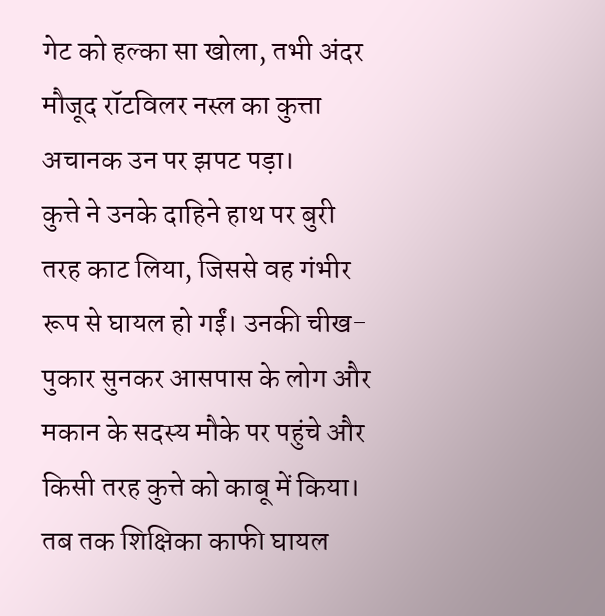गेट को हल्का सा खोला, तभी अंदर मौजूद रॉटविलर नस्ल का कुत्ता अचानक उन पर झपट पड़ा।
कुत्ते ने उनके दाहिने हाथ पर बुरी तरह काट लिया, जिससे वह गंभीर रूप से घायल हो गईं। उनकी चीख-पुकार सुनकर आसपास के लोग और मकान के सदस्य मौके पर पहुंचे और किसी तरह कुत्ते को काबू में किया। तब तक शिक्षिका काफी घायल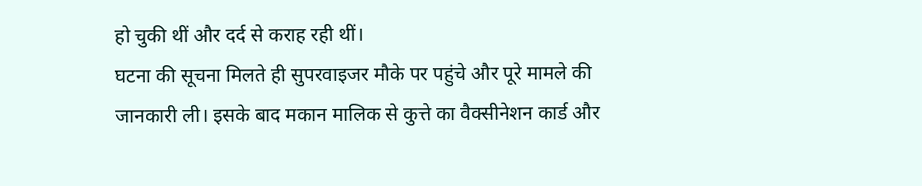हो चुकी थीं और दर्द से कराह रही थीं।
घटना की सूचना मिलते ही सुपरवाइजर मौके पर पहुंचे और पूरे मामले की जानकारी ली। इसके बाद मकान मालिक से कुत्ते का वैक्सीनेशन कार्ड और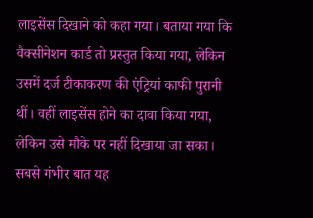लाइसेंस दिखाने को कहा गया। बताया गया कि वैक्सीनेशन कार्ड तो प्रस्तुत किया गया, लेकिन उसमें दर्ज टीकाकरण की एंट्रियां काफी पुरानी थीं। वहीं लाइसेंस होने का दावा किया गया, लेकिन उसे मौके पर नहीं दिखाया जा सका।
सबसे गंभीर बात यह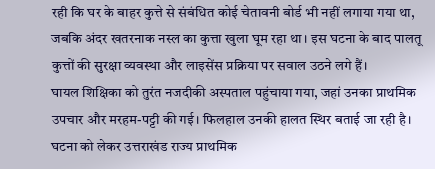रही कि घर के बाहर कुत्ते से संबंधित कोई चेतावनी बोर्ड भी नहीं लगाया गया था, जबकि अंदर खतरनाक नस्ल का कुत्ता खुला घूम रहा था। इस घटना के बाद पालतू कुत्तों की सुरक्षा व्यवस्था और लाइसेंस प्रक्रिया पर सवाल उठने लगे हैं।
घायल शिक्षिका को तुरंत नजदीकी अस्पताल पहुंचाया गया, जहां उनका प्राथमिक उपचार और मरहम-पट्टी की गई। फिलहाल उनकी हालत स्थिर बताई जा रही है।
घटना को लेकर उत्तराखंड राज्य प्राथमिक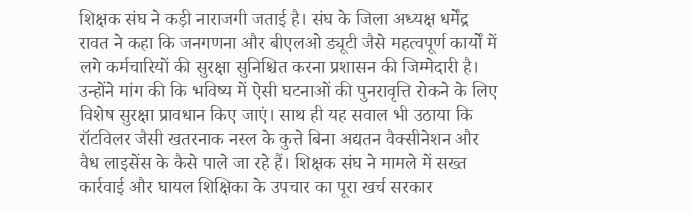शिक्षक संघ ने कड़ी नाराजगी जताई है। संघ के जिला अध्यक्ष धर्मेंद्र रावत ने कहा कि जनगणना और बीएलओ ड्यूटी जैसे महत्वपूर्ण कार्यों में लगे कर्मचारियों की सुरक्षा सुनिश्चित करना प्रशासन की जिम्मेदारी है।
उन्होंने मांग की कि भविष्य में ऐसी घटनाओं की पुनरावृत्ति रोकने के लिए विशेष सुरक्षा प्रावधान किए जाएं। साथ ही यह सवाल भी उठाया कि रॉटविलर जैसी खतरनाक नस्ल के कुत्ते बिना अद्यतन वैक्सीनेशन और वैध लाइसेंस के कैसे पाले जा रहे हैं। शिक्षक संघ ने मामले में सख्त कार्रवाई और घायल शिक्षिका के उपचार का पूरा खर्च सरकार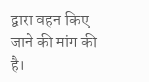द्वारा वहन किए जाने की मांग की है।